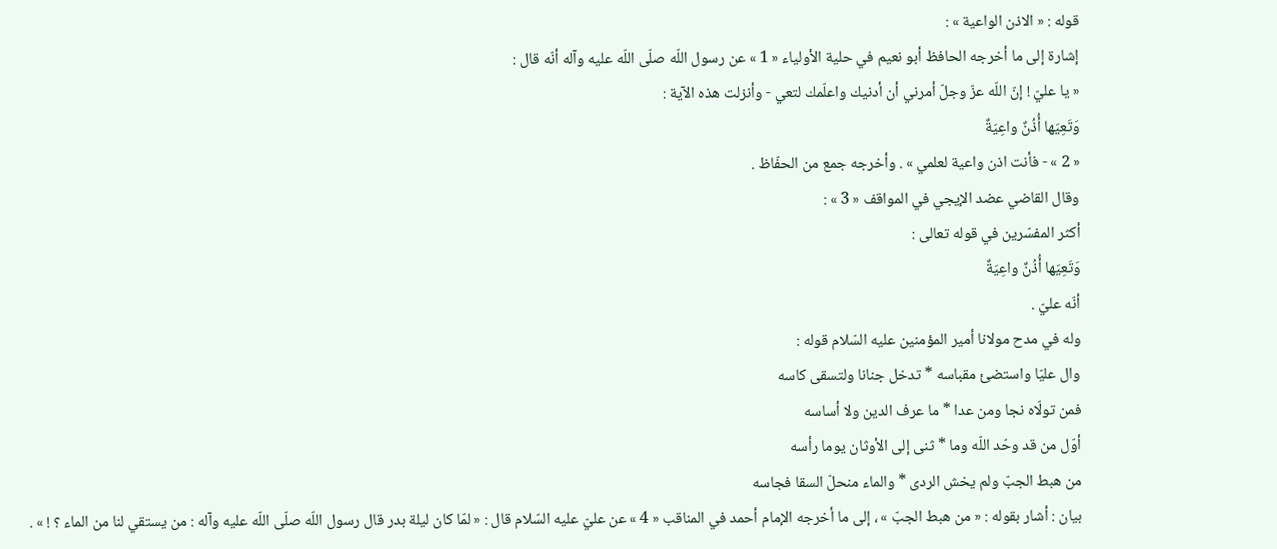قوله : « الاذن الواعية » :
إشارة إلى ما أخرجه الحافظ أبو نعيم في حلية الأولياء « 1 » عن رسول اللّه صلّى اللّه عليه وآله أنّه قال :
« يا عليّ ! إنّ اللّه عزّ وجلّ أمرني أن أدنيك واعلّمك لتعي - وأنزلت هذه الآية :
وَتَعِيَها أُذُنٌ واعِيَةٌ
« 2 » - فأنت اذن واعية لعلمي » . وأخرجه جمع من الحفّاظ .
وقال القاضي عضد الإيجي في المواقف « 3 » :
أكثر المفسّرين في قوله تعالى :
وَتَعِيَها أُذُنٌ واعِيَةٌ
أنّه عليّ .
وله في مدح مولانا أمير المؤمنين عليه السّلام قوله :
وال عليّا واستضئ مقباسه * تدخل جنانا ولتسقى كاسه
فمن تولّاه نجا ومن عدا * ما عرف الدين ولا أساسه
أوّل من قد وحّد اللّه وما * ثنى إلى الأوثان يوما رأسه
من هبط الجبّ ولم يخش الردى * والماء منحلّ السقا فجاسه
بيان : أشار بقوله : « من هبط الجبّ » ، إلى ما أخرجه الإمام أحمد في المناقب « 4 » عن عليّ عليه السّلام قال : « لمّا كان ليلة بدر قال رسول اللّه صلّى اللّه عليه وآله : من يستقي لنا من الماء ؟ ! » .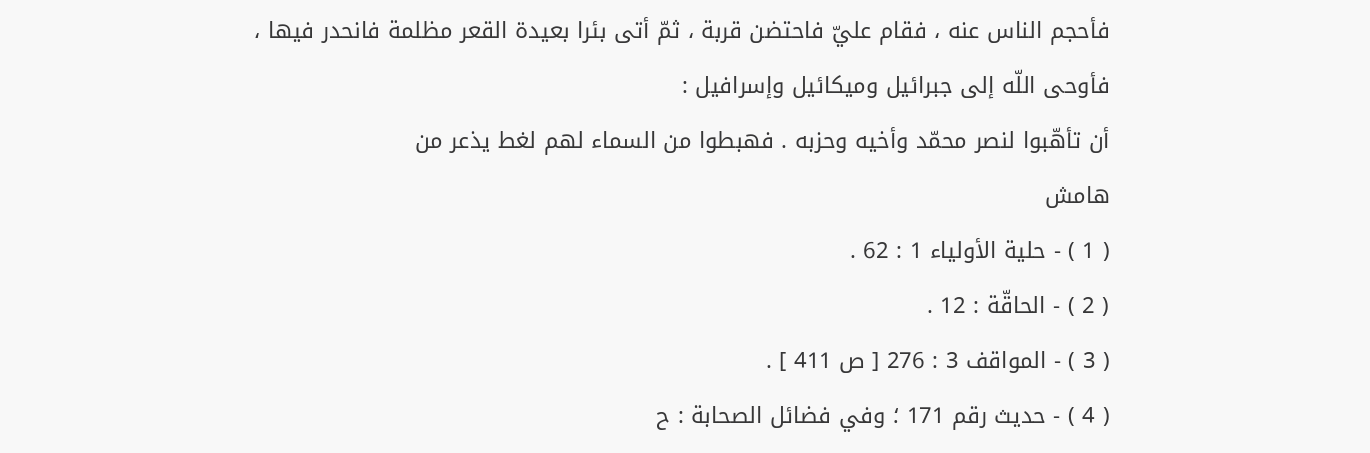فأحجم الناس عنه ، فقام عليّ فاحتضن قربة ، ثمّ أتى بئرا بعيدة القعر مظلمة فانحدر فيها ، فأوحى اللّه إلى جبرائيل وميكائيل وإسرافيل :
أن تأهّبوا لنصر محمّد وأخيه وحزبه . فهبطوا من السماء لهم لغط يذعر من
هامش
( 1 ) - حلية الأولياء 1 : 62 .
( 2 ) - الحاقّة : 12 .
( 3 ) - المواقف 3 : 276 [ ص 411 ] .
( 4 ) - حديث رقم 171 ؛ وفي فضائل الصحابة : ح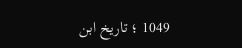1049 ؛ تاريخ ابن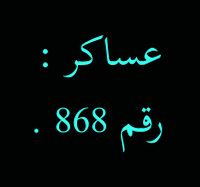عساكر : رقم 868 .